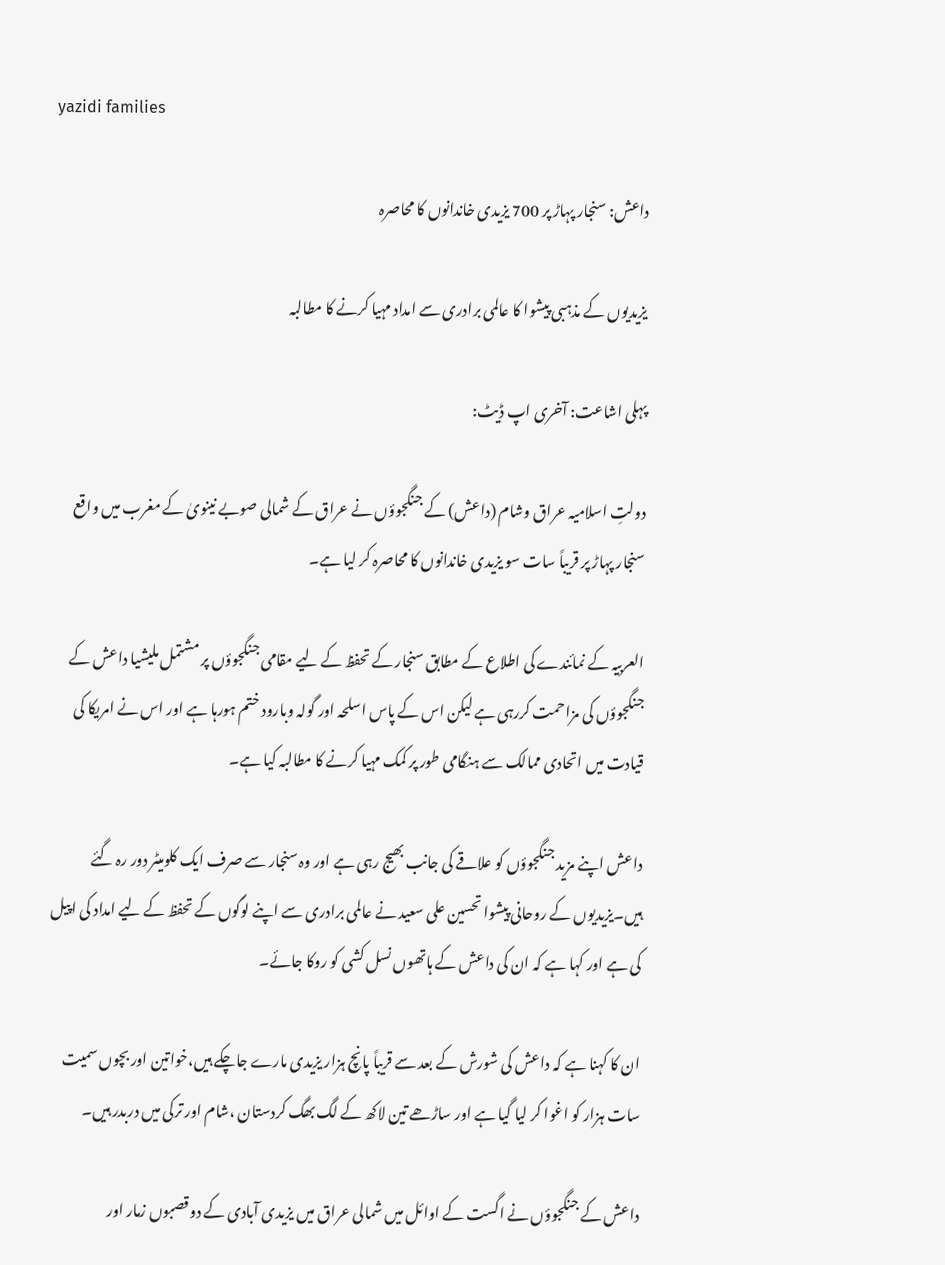yazidi families

داعش: سنجار پہاڑ پر 700 یزیدی خاندانوں کا محاصرہ

یزیدیوں کے مذہبی پیشوا کا عالمی برادری سے امداد مہیا کرنے کا مطالبہ

پہلی اشاعت: آخری اپ ڈیٹ:

دولتِ اسلامیہ عراق وشام (داعش) کے جنگجوؤں نے عراق کے شمالی صوبے نینویٰ کے مغرب میں واقع سنجار پہاڑ پر قریباً سات سو یزیدی خاندانوں کا محاصرہ کر لیا ہے۔

العربیہ کے نمائندے کی اطلاع کے مطابق سنجار کے تحفظ کے لیے مقامی جنگجوؤں پر مشتمل ملیشیا داعش کے جنگجوؤں کی مزاحمت کررہی ہے لیکن اس کے پاس اسلحہ اور گولہ وبارود ختم ہورہا ہے اور اس نے امریکا کی قیادت میں اتحادی ممالک سے ہنگامی طور پر کمک مہیا کرنے کا مطالبہ کیا ہے۔

داعش اپنے مزید جنگجوؤں کو علاقے کی جانب بھیج رہی ہے اور وہ سنجار سے صرف ایک کلومیٹر دور رہ گئے ہیں۔یزیدیوں کے روحانی پیشوا تحسین علی سعید نے عالمی برادری سے اپنے لوگوں کے تحفظ کے لیے امداد کی اپیل کی ہے اور کہا ہے کہ ان کی داعش کے ہاتھوں نسل کشی کو روکا جائے۔

ان کا کہنا ہے کہ داعش کی شورش کے بعد سے قریباً پانچ ہزار یزیدی مارے جاچکے ہیں،خواتین اور بچوں سمیت سات ہزار کو اغوا کر لیا گیا ہے اور ساڑھے تین لاکھ کے لگ بھگ کردستان ،شام اور ترکی میں دربدر ہیں۔

داعش کے جنگجوؤں نے اگست کے اوائل میں شمالی عراق میں یزیدی آبادی کے دوقصبوں زمار اور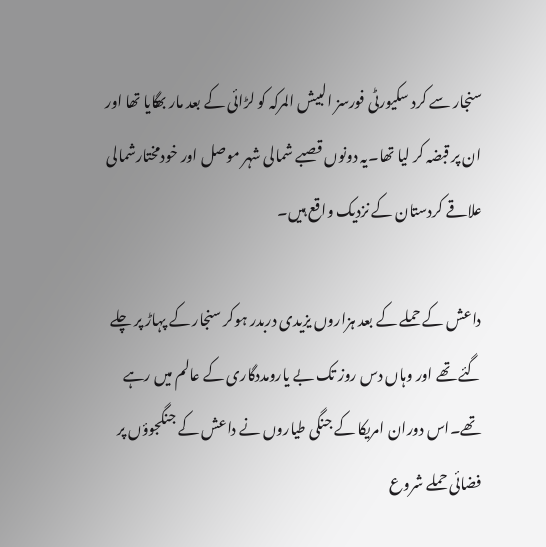سنجار سے کرد سکیورٹی فورسز البیش المرکہ کو لڑائی کے بعد مار بھگایا تھا اور ان پر قبضہ کر لیا تھا۔یہ دونوں قصبے شمالی شہر موصل اور خودمختارشمالی علاقے کردستان کے نزدیک واقع ہیں۔

داعش کے حملے کے بعد ہزاروں یزیدی دربدر ہوکر سنجار کے پہاڑ پر چلے گئے تھے اور وہاں دس روز تک بے یارومددگاری کے عالم میں رہے تھے۔اس دوران امریکا کے جنگی طیاروں نے داعش کے جنگجوؤں پر فضائی حملے شروع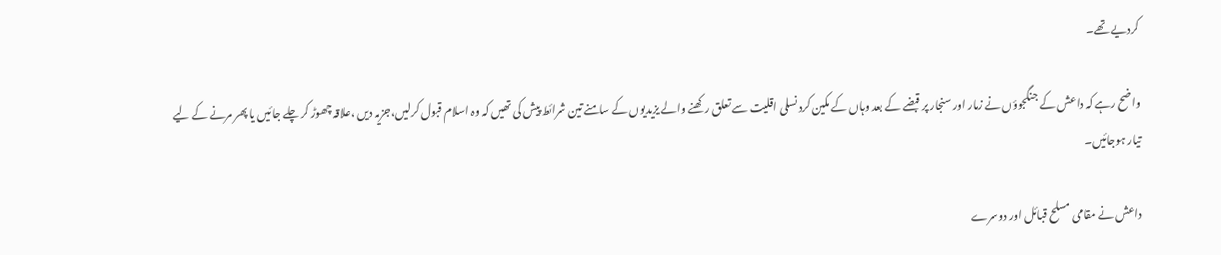کردیے تھے۔

واضح رہے کہ داعش کے جنگجوؤں نے زمار اور سنجار پر قبضے کے بعد وہاں کے مکین کرد نسلی اقلیت سے تعلق رکھنے والے یزیدیوں کے سامنے تین شرائط پیش کی تھیں کہ وہ اسلام قبول کرلیں،جزیہ دیں ،علاقہ چھوڑ کر چلے جائیں یا پھر مرنے کے لیے تیار ہوجائیں۔

داعش نے مقامی مسلح قبائل اور دوسرے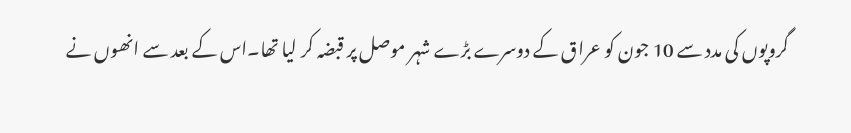گروپوں کی مدد سے 10 جون کو عراق کے دوسرے بڑے شہر موصل پر قبضہ کر لیا تھا۔اس کے بعد سے انھوں نے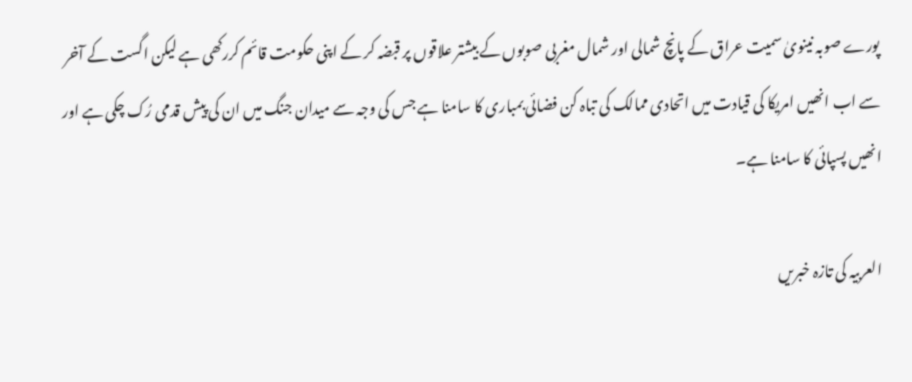پورے صوبہ نینویٰ سمیت عراق کے پانچ شمالی اور شمال مغربی صوبوں کے بیشتر علاقوں پر قبضہ کر کے اپنی حکومت قائم کررکھی ہے لیکن اگست کے آخر سے اب انھیں امریکا کی قیادت میں اتحادی ممالک کی تباہ کن فضائی بمباری کا سامنا ہے جس کی وجہ سے میدان جنگ میں ان کی پیش قدمی رُک چکی ہے اور انھیں پسپائی کا سامنا ہے۔

العربیہ کی تازہ خبریں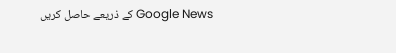Google News کے ذریعے حاصل کریں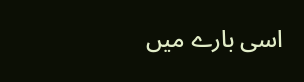اسی بارے میں